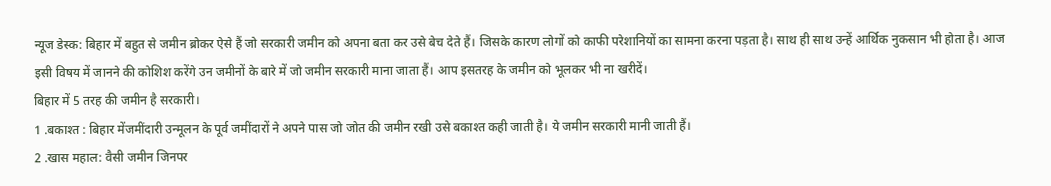न्यूज डेस्क: बिहार में बहुत से जमीन ब्रोकर ऐसे हैं जो सरकारी जमीन को अपना बता कर उसे बेच देते हैं। जिसके कारण लोगों को काफी परेशानियों का सामना करना पड़ता है। साथ ही साथ उन्हें आर्थिक नुकसान भी होता है। आज इसी विषय में जानने की कोशिश करेंगे उन जमीनों के बारे में जो जमीन सरकारी माना जाता हैं। आप इसतरह के जमीन को भूलकर भी ना खरीदें।
बिहार में 5 तरह की जमीन है सरकारी।
1 .बकाश्त : बिहार मेंजमींदारी उन्मूलन के पूर्व जमींदारों ने अपने पास जो जोत की जमीन रखी उसे बकाश्त कही जाती है। ये जमीन सरकारी मानी जाती हैं।
2 .खास महाल: वैसी जमीन जिनपर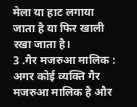मेला या हाट लगाया जाता है या फिर खाली रखा जाता है।
3 .गैर मजरुआ मालिक : अगर कोई व्यक्ति गैर मजरुआ मालिक है और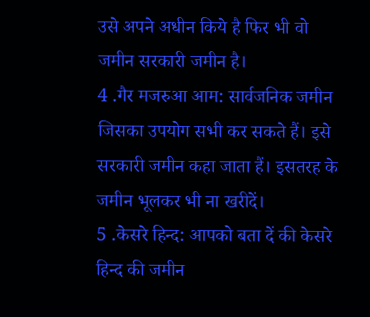उसे अपने अधीन किये है फिर भी वो जमीन सरकारी जमीन है।
4 .गैर मजरुआ आम: सार्वजनिक जमीन जिसका उपयोग सभी कर सकते हैं। इसे सरकारी जमीन कहा जाता हैं। इसतरह के जमीन भूलकर भी ना खरीदें।
5 .केसरे हिन्द: आपको बता दें की केसरे हिन्द की जमीन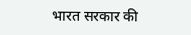भारत सरकार की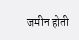जमीन होती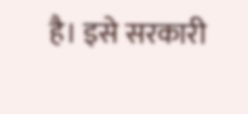है। इसे सरकारी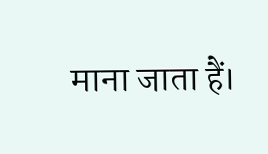माना जाता हैं।